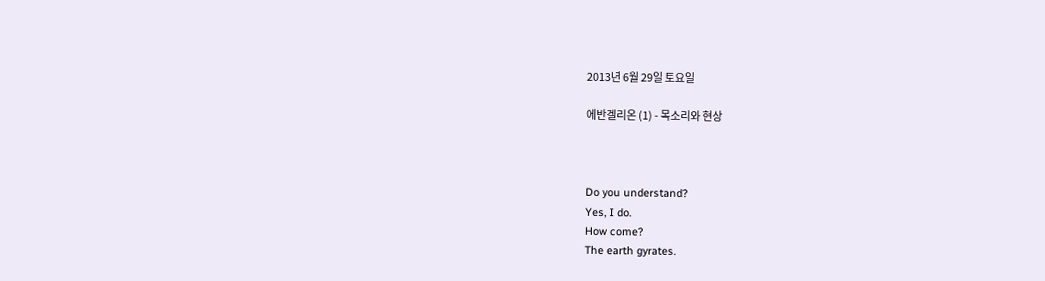2013년 6월 29일 토요일

에반겔리온 (1) - 목소리와 현상



Do you understand?
Yes, I do.
How come?
The earth gyrates.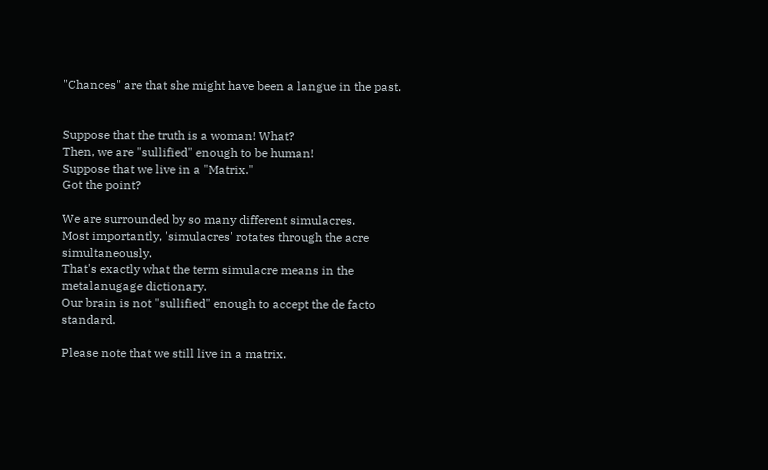"Chances" are that she might have been a langue in the past.


Suppose that the truth is a woman! What?
Then, we are "sullified" enough to be human!
Suppose that we live in a "Matrix."
Got the point?

We are surrounded by so many different simulacres.
Most importantly, 'simulacres' rotates through the acre simultaneously.
That's exactly what the term simulacre means in the metalanugage dictionary.
Our brain is not "sullified" enough to accept the de facto standard.

Please note that we still live in a matrix.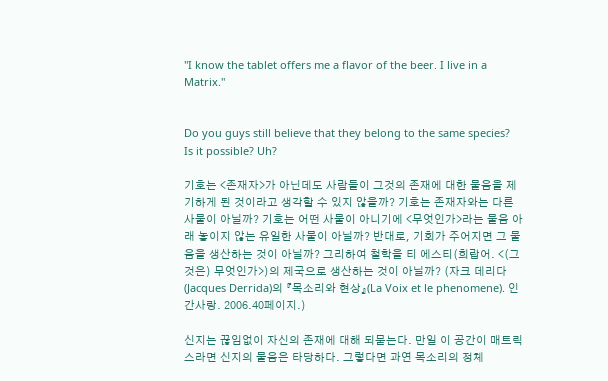"I know the tablet offers me a flavor of the beer. I live in a Matrix."


Do you guys still believe that they belong to the same species?
Is it possible? Uh?

기호는 <존재자>가 아닌데도 사람들이 그것의 존재에 대한 물음을 제기하게 된 것이라고 생각할 수 있지 않을까? 기호는 존재자와는 다른 사물이 아닐까? 기호는 어떤 사물이 아니기에 <무엇인가>라는 물음 아래 놓이지 않는 유일한 사물이 아닐까? 반대로, 기회가 주어지면 그 물음을 생산하는 것이 아닐까? 그리하여 철학을 티 에스티(희랍어. <(그것은) 무엇인가>)의 제국으로 생산하는 것이 아닐까? (자크 데리다(Jacques Derrida)의 『목소리와 현상』(La Voix et le phenomene). 인간사랑. 2006.40페이지.)

신지는 끊임없이 자신의 존재에 대해 되묻는다. 만일 이 공간이 매트릭스라면 신지의 물음은 타당하다. 그렇다면 과연 목소리의 정체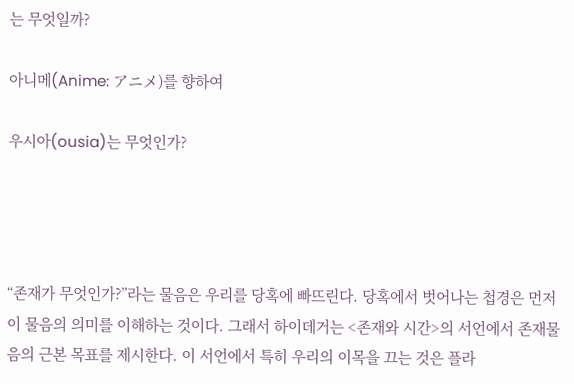는 무엇일까?

아니메(Anime: アニメ)를 향하여

우시아(ousia)는 무엇인가?




“존재가 무엇인가?”라는 물음은 우리를 당혹에 빠뜨린다. 당혹에서 벗어나는 첩경은 먼저 이 물음의 의미를 이해하는 것이다. 그래서 하이데거는 <존재와 시간>의 서언에서 존재물음의 근본 목표를 제시한다. 이 서언에서 특히 우리의 이목을 끄는 것은 플라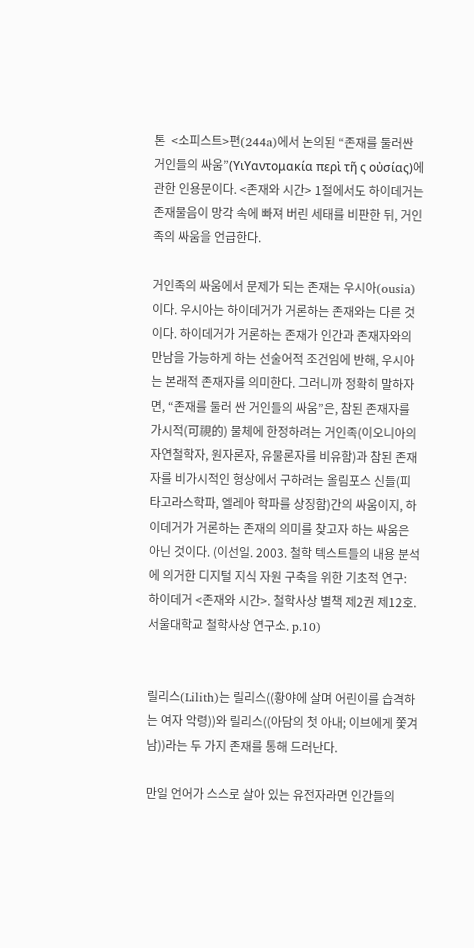톤  <소피스트>편(244a)에서 논의된 “존재를 둘러싼 거인들의 싸움”(ΥιΥαντομακία περὶ τη̃ ς οὐσίας)에 관한 인용문이다. <존재와 시간> 1절에서도 하이데거는 존재물음이 망각 속에 빠져 버린 세태를 비판한 뒤, 거인족의 싸움을 언급한다.

거인족의 싸움에서 문제가 되는 존재는 우시아(ousia)이다. 우시아는 하이데거가 거론하는 존재와는 다른 것이다. 하이데거가 거론하는 존재가 인간과 존재자와의 만남을 가능하게 하는 선술어적 조건임에 반해, 우시아는 본래적 존재자를 의미한다. 그러니까 정확히 말하자면, “존재를 둘러 싼 거인들의 싸움”은, 참된 존재자를 가시적(可視的) 물체에 한정하려는 거인족(이오니아의 자연철학자, 원자론자, 유물론자를 비유함)과 참된 존재자를 비가시적인 형상에서 구하려는 올림포스 신들(피타고라스학파, 엘레아 학파를 상징함)간의 싸움이지, 하이데거가 거론하는 존재의 의미를 찾고자 하는 싸움은 아닌 것이다. (이선일. 2003. 철학 텍스트들의 내용 분석에 의거한 디지털 지식 자원 구축을 위한 기초적 연구: 하이데거 <존재와 시간>. 철학사상 별책 제2권 제12호. 서울대학교 철학사상 연구소. p.10)


릴리스(Lilith)는 릴리스((황야에 살며 어린이를 습격하는 여자 악령))와 릴리스((아담의 첫 아내; 이브에게 쫓겨남))라는 두 가지 존재를 통해 드러난다.

만일 언어가 스스로 살아 있는 유전자라면 인간들의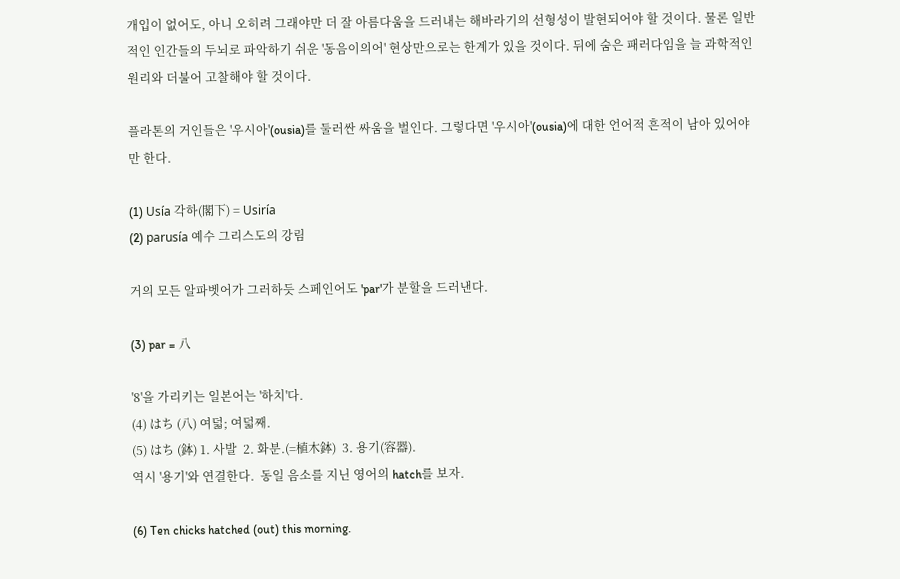개입이 없어도, 아니 오히려 그래야만 더 잘 아름다움을 드러내는 해바라기의 선형성이 발현되어야 할 것이다. 물론 일반적인 인간들의 두뇌로 파악하기 쉬운 '동음이의어' 현상만으로는 한계가 있을 것이다. 뒤에 숨은 패러다임을 늘 과학적인 원리와 더불어 고찰해야 할 것이다.

플라톤의 거인들은 '우시아'(ousia)를 둘러싼 싸움을 벌인다. 그렇다면 '우시아'(ousia)에 대한 언어적 흔적이 남아 있어야만 한다.

(1) Usía 각하(閣下) = Usiría
(2) parusía 예수 그리스도의 강림

거의 모든 알파벳어가 그러하듯 스페인어도 'par'가 분할을 드러낸다.

(3) par = 八

'8'을 가리키는 일본어는 '하치'다.
(4) はち (八) 여덟; 여덟째.
(5) はち (鉢) 1. 사발  2. 화분.(=植木鉢)  3. 용기(容器).
역시 '용기'와 연결한다.  동일 음소를 지닌 영어의 hatch를 보자.

(6) Ten chicks hatched (out) this morning.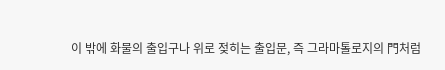이 밖에 화물의 출입구나 위로 젖히는 출입문, 즉 그라마톨로지의 門처럼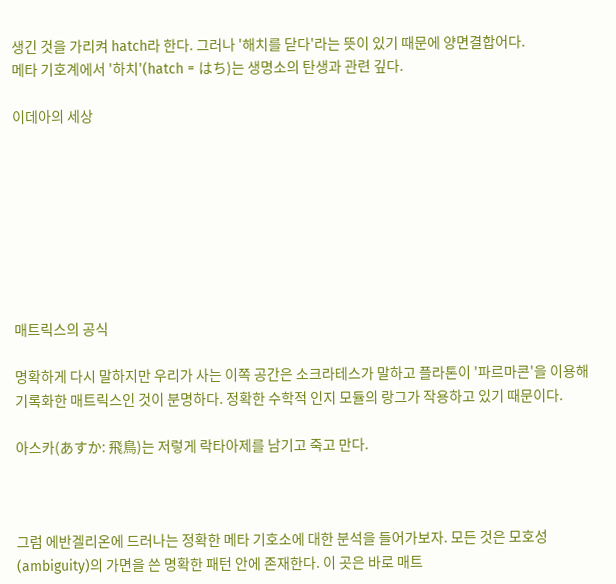생긴 것을 가리켜 hatch라 한다. 그러나 '해치를 닫다'라는 뜻이 있기 때문에 양면결합어다.
메타 기호계에서 '하치'(hatch = はち)는 생명소의 탄생과 관련 깊다.

이데아의 세상








매트릭스의 공식

명확하게 다시 말하지만 우리가 사는 이쪽 공간은 소크라테스가 말하고 플라톤이 '파르마콘'을 이용해 기록화한 매트릭스인 것이 분명하다. 정확한 수학적 인지 모듈의 랑그가 작용하고 있기 때문이다.

아스카(あすか: 飛鳥)는 저렇게 락타아제를 남기고 죽고 만다.



그럼 에반겔리온에 드러나는 정확한 메타 기호소에 대한 분석을 들어가보자. 모든 것은 모호성(ambiguity)의 가면을 쓴 명확한 패턴 안에 존재한다. 이 곳은 바로 매트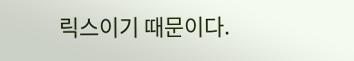릭스이기 때문이다.